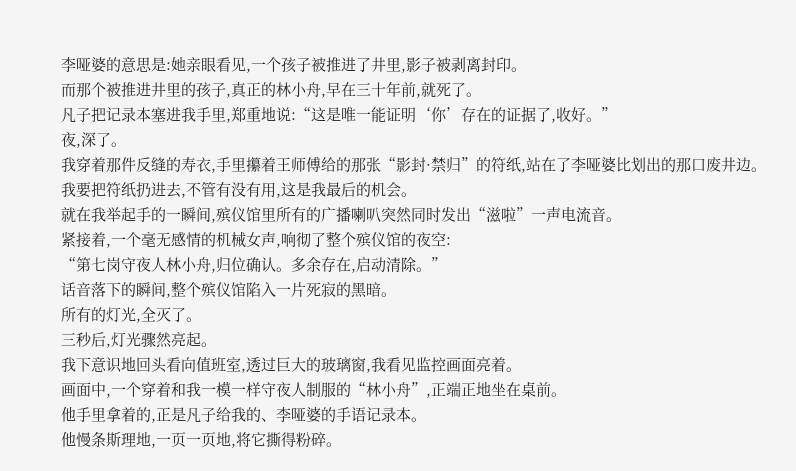李哑婆的意思是:她亲眼看见,一个孩子被推进了井里,影子被剥离封印。
而那个被推进井里的孩子,真正的林小舟,早在三十年前,就死了。
凡子把记录本塞进我手里,郑重地说:“这是唯一能证明‘你’存在的证据了,收好。”
夜,深了。
我穿着那件反缝的寿衣,手里攥着王师傅给的那张“影封·禁归”的符纸,站在了李哑婆比划出的那口废井边。
我要把符纸扔进去,不管有没有用,这是我最后的机会。
就在我举起手的一瞬间,殡仪馆里所有的广播喇叭突然同时发出“滋啦”一声电流音。
紧接着,一个毫无感情的机械女声,响彻了整个殡仪馆的夜空:
“第七岗守夜人林小舟,归位确认。多余存在,启动清除。”
话音落下的瞬间,整个殡仪馆陷入一片死寂的黑暗。
所有的灯光,全灭了。
三秒后,灯光骤然亮起。
我下意识地回头看向值班室,透过巨大的玻璃窗,我看见监控画面亮着。
画面中,一个穿着和我一模一样守夜人制服的“林小舟”,正端正地坐在桌前。
他手里拿着的,正是凡子给我的、李哑婆的手语记录本。
他慢条斯理地,一页一页地,将它撕得粉碎。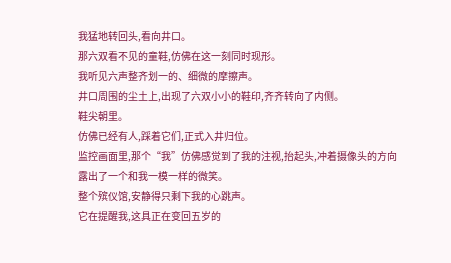我猛地转回头,看向井口。
那六双看不见的童鞋,仿佛在这一刻同时现形。
我听见六声整齐划一的、细微的摩擦声。
井口周围的尘土上,出现了六双小小的鞋印,齐齐转向了内侧。
鞋尖朝里。
仿佛已经有人,踩着它们,正式入井归位。
监控画面里,那个“我”仿佛感觉到了我的注视,抬起头,冲着摄像头的方向露出了一个和我一模一样的微笑。
整个殡仪馆,安静得只剩下我的心跳声。
它在提醒我,这具正在变回五岁的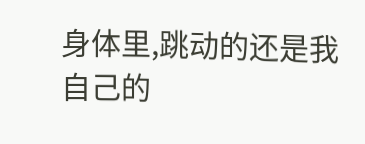身体里,跳动的还是我自己的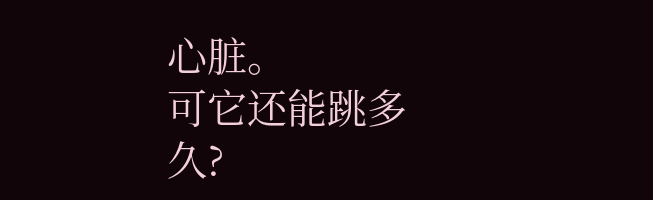心脏。
可它还能跳多久?